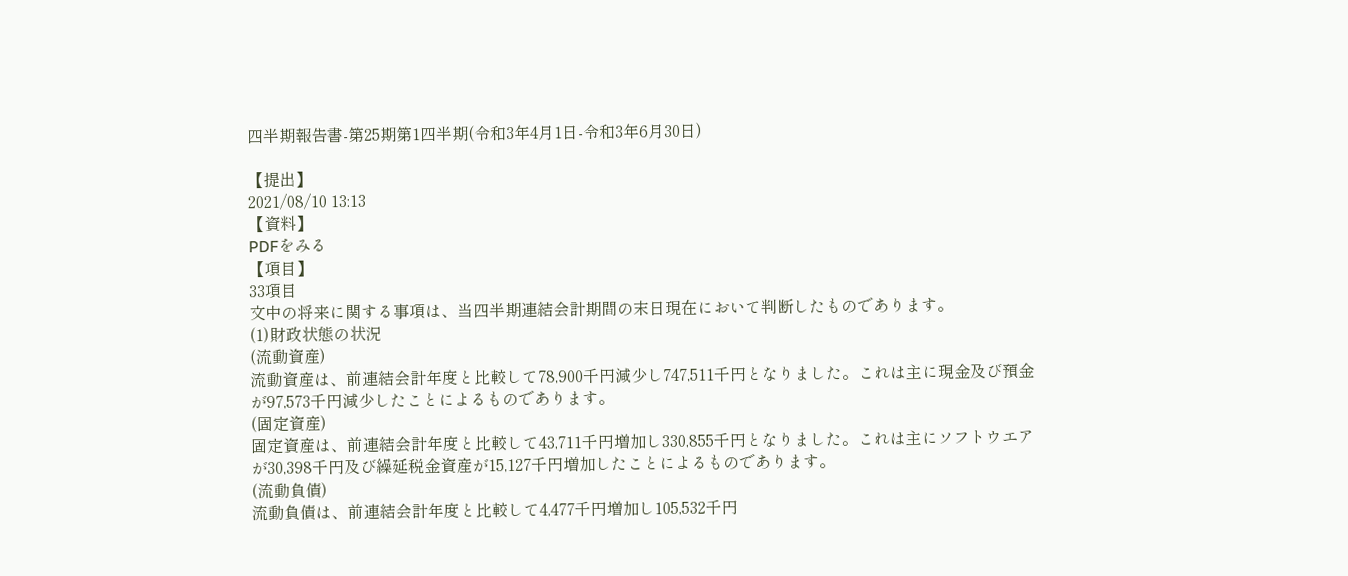四半期報告書-第25期第1四半期(令和3年4月1日-令和3年6月30日)

【提出】
2021/08/10 13:13
【資料】
PDFをみる
【項目】
33項目
文中の将来に関する事項は、当四半期連結会計期間の末日現在において判断したものであります。
(1)財政状態の状況
(流動資産)
流動資産は、前連結会計年度と比較して78,900千円減少し747,511千円となりました。これは主に現金及び預金が97,573千円減少したことによるものであります。
(固定資産)
固定資産は、前連結会計年度と比較して43,711千円増加し330,855千円となりました。これは主にソフトウエアが30,398千円及び繰延税金資産が15,127千円増加したことによるものであります。
(流動負債)
流動負債は、前連結会計年度と比較して4,477千円増加し105,532千円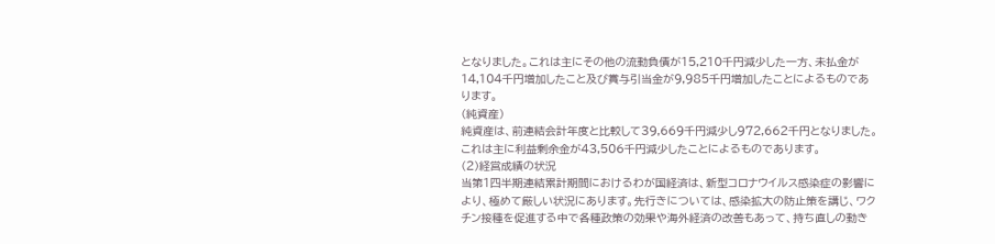となりました。これは主にその他の流動負債が15,210千円減少した一方、未払金が14,104千円増加したこと及び賞与引当金が9,985千円増加したことによるものであります。
(純資産)
純資産は、前連結会計年度と比較して39,669千円減少し972,662千円となりました。これは主に利益剰余金が43,506千円減少したことによるものであります。
(2)経営成績の状況
当第1四半期連結累計期間におけるわが国経済は、新型コロナウイルス感染症の影響により、極めて厳しい状況にあります。先行きについては、感染拡大の防止策を講じ、ワクチン接種を促進する中で各種政策の効果や海外経済の改善もあって、持ち直しの動き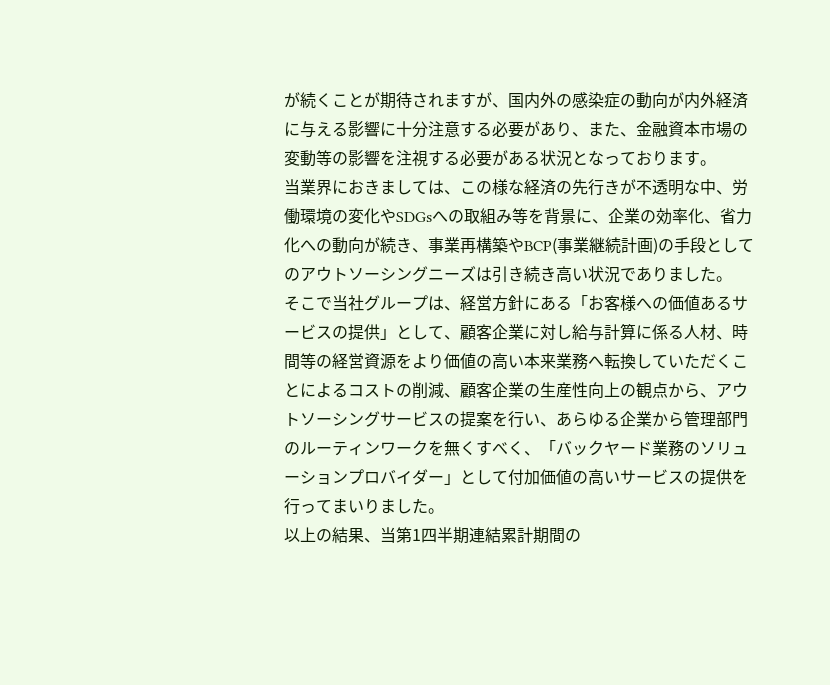が続くことが期待されますが、国内外の感染症の動向が内外経済に与える影響に十分注意する必要があり、また、金融資本市場の変動等の影響を注視する必要がある状況となっております。
当業界におきましては、この様な経済の先行きが不透明な中、労働環境の変化やSDGsへの取組み等を背景に、企業の効率化、省力化への動向が続き、事業再構築やBCP(事業継続計画)の手段としてのアウトソーシングニーズは引き続き高い状況でありました。
そこで当社グループは、経営方針にある「お客様への価値あるサービスの提供」として、顧客企業に対し給与計算に係る人材、時間等の経営資源をより価値の高い本来業務へ転換していただくことによるコストの削減、顧客企業の生産性向上の観点から、アウトソーシングサービスの提案を行い、あらゆる企業から管理部門のルーティンワークを無くすべく、「バックヤード業務のソリューションプロバイダー」として付加価値の高いサービスの提供を行ってまいりました。
以上の結果、当第1四半期連結累計期間の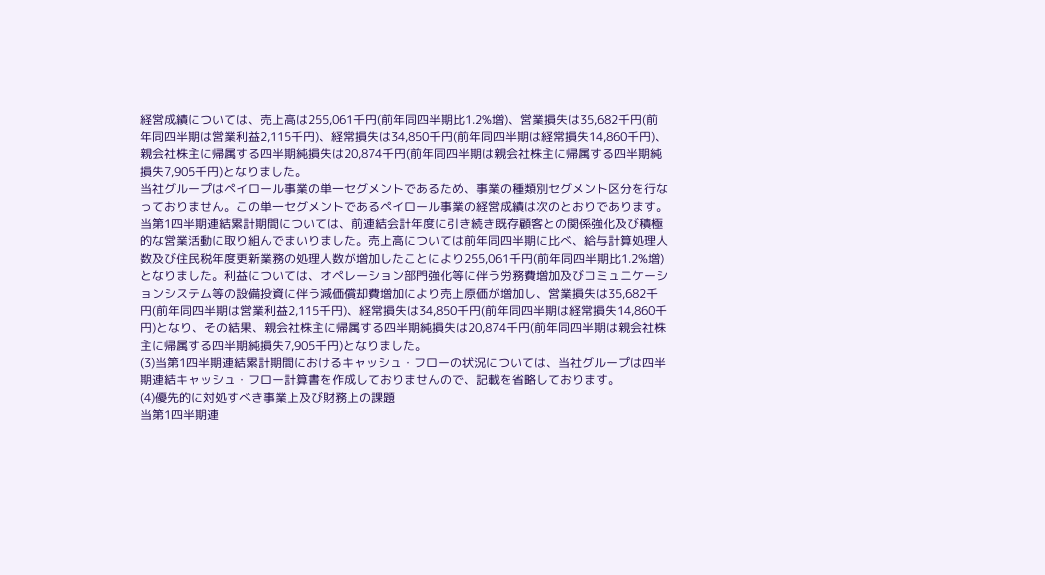経営成績については、売上高は255,061千円(前年同四半期比1.2%増)、営業損失は35,682千円(前年同四半期は営業利益2,115千円)、経常損失は34,850千円(前年同四半期は経常損失14,860千円)、親会社株主に帰属する四半期純損失は20,874千円(前年同四半期は親会社株主に帰属する四半期純損失7,905千円)となりました。
当社グループはペイロール事業の単一セグメントであるため、事業の種類別セグメント区分を行なっておりません。この単一セグメントであるペイロール事業の経営成績は次のとおりであります。
当第1四半期連結累計期間については、前連結会計年度に引き続き既存顧客との関係強化及び積極的な営業活動に取り組んでまいりました。売上高については前年同四半期に比べ、給与計算処理人数及び住民税年度更新業務の処理人数が増加したことにより255,061千円(前年同四半期比1.2%増)となりました。利益については、オペレーション部門強化等に伴う労務費増加及びコミュニケーションシステム等の設備投資に伴う減価償却費増加により売上原価が増加し、営業損失は35,682千円(前年同四半期は営業利益2,115千円)、経常損失は34,850千円(前年同四半期は経常損失14,860千円)となり、その結果、親会社株主に帰属する四半期純損失は20,874千円(前年同四半期は親会社株主に帰属する四半期純損失7,905千円)となりました。
(3)当第1四半期連結累計期間におけるキャッシュ・フローの状況については、当社グループは四半期連結キャッシュ・フロー計算書を作成しておりませんので、記載を省略しております。
(4)優先的に対処すべき事業上及び財務上の課題
当第1四半期連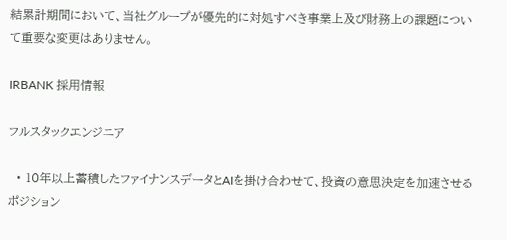結累計期間において、当社グループが優先的に対処すべき事業上及び財務上の課題について重要な変更はありません。

IRBANK 採用情報

フルスタックエンジニア

  • 10年以上蓄積したファイナンスデータとAIを掛け合わせて、投資の意思決定を加速させるポジション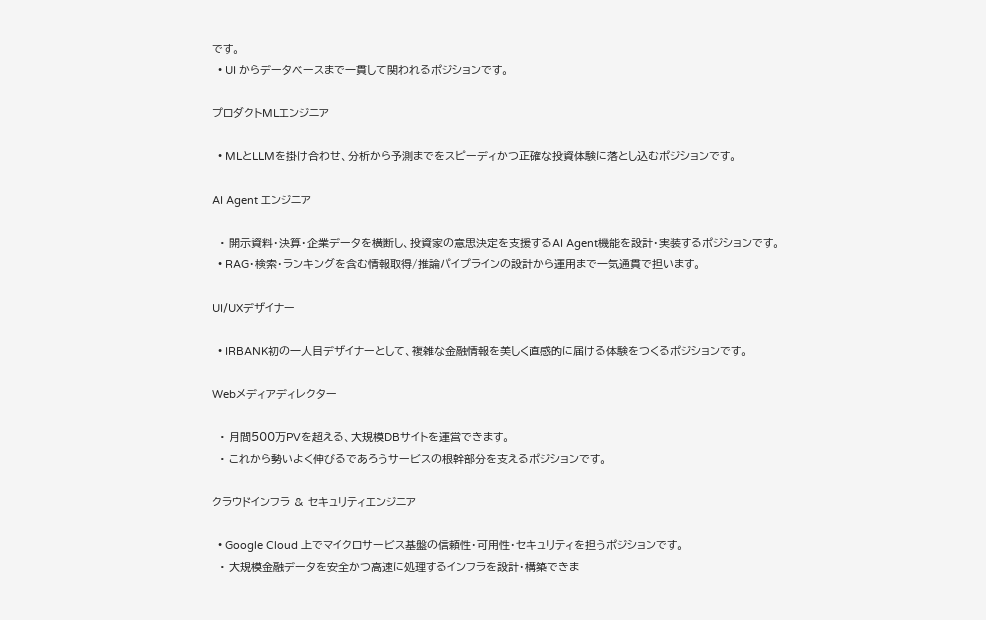です。
  • UI からデータベースまで一貫して関われるポジションです。

プロダクトMLエンジニア

  • MLとLLMを掛け合わせ、分析から予測までをスピーディかつ正確な投資体験に落とし込むポジションです。

AI Agent エンジニア

  • 開示資料・決算・企業データを横断し、投資家の意思決定を支援するAI Agent機能を設計・実装するポジションです。
  • RAG・検索・ランキングを含む情報取得/推論パイプラインの設計から運用まで一気通貫で担います。

UI/UXデザイナー

  • IRBANK初の一人目デザイナーとして、複雑な金融情報を美しく直感的に届ける体験をつくるポジションです。

Webメディアディレクター

  • 月間500万PVを超える、大規模DBサイトを運営できます。
  • これから勢いよく伸びるであろうサービスの根幹部分を支えるポジションです。

クラウドインフラ & セキュリティエンジニア

  • Google Cloud 上でマイクロサービス基盤の信頼性・可用性・セキュリティを担うポジションです。
  • 大規模金融データを安全かつ高速に処理するインフラを設計・構築できま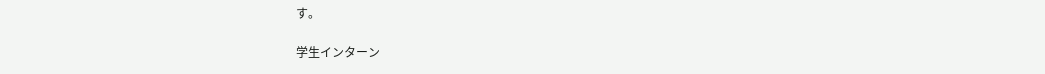す。

学生インターン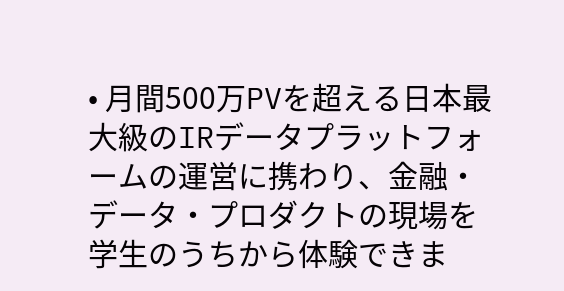• 月間500万PVを超える日本最大級のIRデータプラットフォームの運営に携わり、金融・データ・プロダクトの現場を学生のうちから体験できま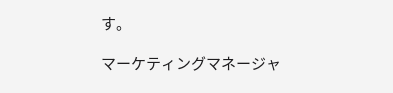す。

マーケティングマネージャ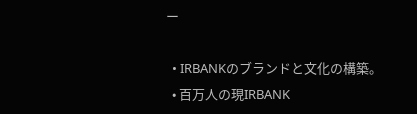ー

  • IRBANKのブランドと文化の構築。
  • 百万人の現IRBANK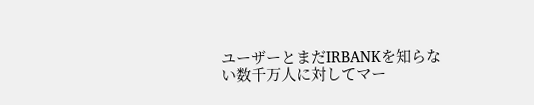ユーザーとまだIRBANKを知らない数千万人に対してマー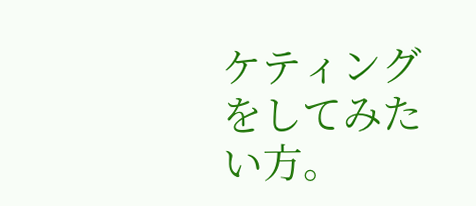ケティングをしてみたい方。